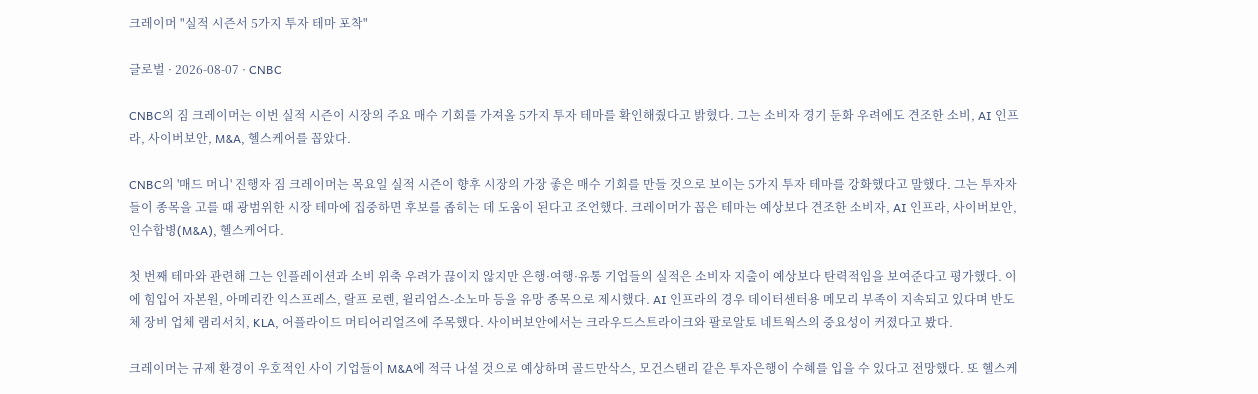크레이머 "실적 시즌서 5가지 투자 테마 포착"

글로벌 · 2026-08-07 · CNBC

CNBC의 짐 크레이머는 이번 실적 시즌이 시장의 주요 매수 기회를 가져올 5가지 투자 테마를 확인해줬다고 밝혔다. 그는 소비자 경기 둔화 우려에도 견조한 소비, AI 인프라, 사이버보안, M&A, 헬스케어를 꼽았다.

CNBC의 '매드 머니' 진행자 짐 크레이머는 목요일 실적 시즌이 향후 시장의 가장 좋은 매수 기회를 만들 것으로 보이는 5가지 투자 테마를 강화했다고 말했다. 그는 투자자들이 종목을 고를 때 광범위한 시장 테마에 집중하면 후보를 좁히는 데 도움이 된다고 조언했다. 크레이머가 꼽은 테마는 예상보다 견조한 소비자, AI 인프라, 사이버보안, 인수합병(M&A), 헬스케어다.

첫 번째 테마와 관련해 그는 인플레이션과 소비 위축 우려가 끊이지 않지만 은행·여행·유통 기업들의 실적은 소비자 지출이 예상보다 탄력적임을 보여준다고 평가했다. 이에 힘입어 자본원, 아메리칸 익스프레스, 랄프 로렌, 윌리엄스-소노마 등을 유망 종목으로 제시했다. AI 인프라의 경우 데이터센터용 메모리 부족이 지속되고 있다며 반도체 장비 업체 램리서치, KLA, 어플라이드 머티어리얼즈에 주목했다. 사이버보안에서는 크라우드스트라이크와 팔로알토 네트웍스의 중요성이 커졌다고 봤다.

크레이머는 규제 환경이 우호적인 사이 기업들이 M&A에 적극 나설 것으로 예상하며 골드만삭스, 모건스탠리 같은 투자은행이 수혜를 입을 수 있다고 전망했다. 또 헬스케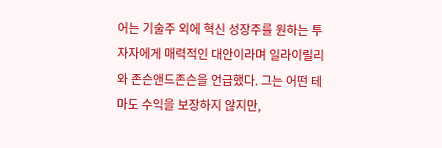어는 기술주 외에 혁신 성장주를 원하는 투자자에게 매력적인 대안이라며 일라이릴리와 존슨앤드존슨을 언급했다. 그는 어떤 테마도 수익을 보장하지 않지만,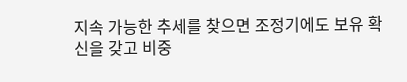지속 가능한 추세를 찾으면 조정기에도 보유 확신을 갖고 비중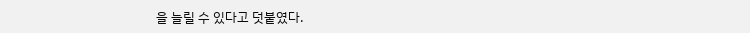을 늘릴 수 있다고 덧붙였다.